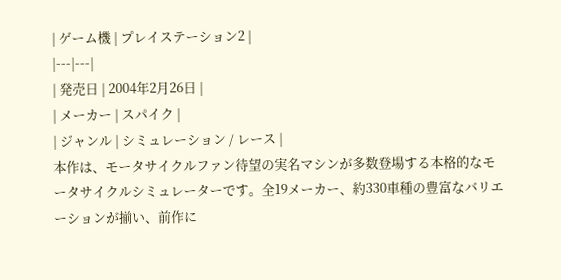| ゲーム機 | プレイステーション2 |
|---|---|
| 発売日 | 2004年2月26日 |
| メーカー | スパイク |
| ジャンル | シミュレーション / レース |
本作は、モータサイクルファン待望の実名マシンが多数登場する本格的なモータサイクルシミュレーターです。全19メーカー、約330車種の豊富なバリエーションが揃い、前作に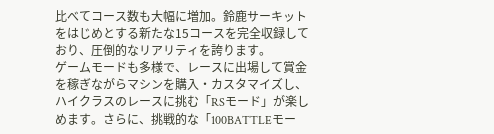比べてコース数も大幅に増加。鈴鹿サーキットをはじめとする新たな15コースを完全収録しており、圧倒的なリアリティを誇ります。
ゲームモードも多様で、レースに出場して賞金を稼ぎながらマシンを購入・カスタマイズし、ハイクラスのレースに挑む「RSモード」が楽しめます。さらに、挑戦的な「100BATTLEモー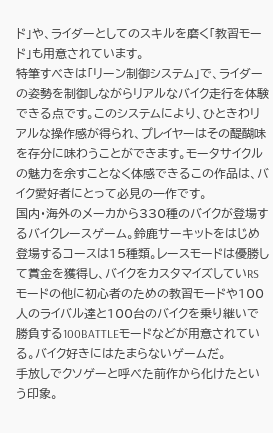ド」や、ライダーとしてのスキルを磨く「教習モード」も用意されています。
特筆すべきは「リーン制御システム」で、ライダーの姿勢を制御しながらリアルなバイク走行を体験できる点です。このシステムにより、ひときわリアルな操作感が得られ、プレイヤーはその醍醐味を存分に味わうことができます。モータサイクルの魅力を余すことなく体感できるこの作品は、バイク愛好者にとって必見の一作です。
国内・海外のメーカから330種のバイクが登場するバイクレースゲーム。鈴鹿サーキットをはじめ登場するコースは15種類。レースモードは優勝して賞金を獲得し、バイクをカスタマイズしていRSモードの他に初心者のための教習モードや100人のライバル達と100台のバイクを乗り継いで勝負する100BATTLEモードなどが用意されている。バイク好きにはたまらないゲームだ。
手放しでクソゲーと呼べた前作から化けたという印象。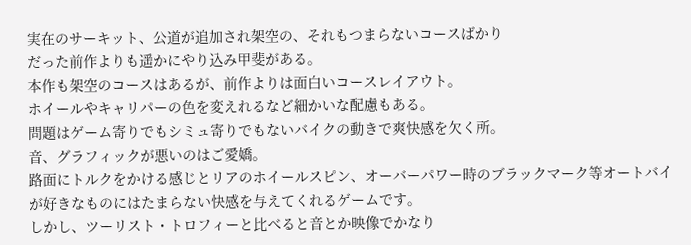実在のサーキット、公道が追加され架空の、それもつまらないコースばかり
だった前作よりも遥かにやり込み甲斐がある。
本作も架空のコースはあるが、前作よりは面白いコースレイアウト。
ホイールやキャリパーの色を変えれるなど細かいな配慮もある。
問題はゲーム寄りでもシミュ寄りでもないバイクの動きで爽快感を欠く所。
音、グラフィックが悪いのはご愛嬌。
路面にトルクをかける感じとリアのホイールスピン、オーバーパワー時のブラックマーク等オートバイが好きなものにはたまらない快感を与えてくれるゲームです。
しかし、ツーリスト・トロフィーと比べると音とか映像でかなり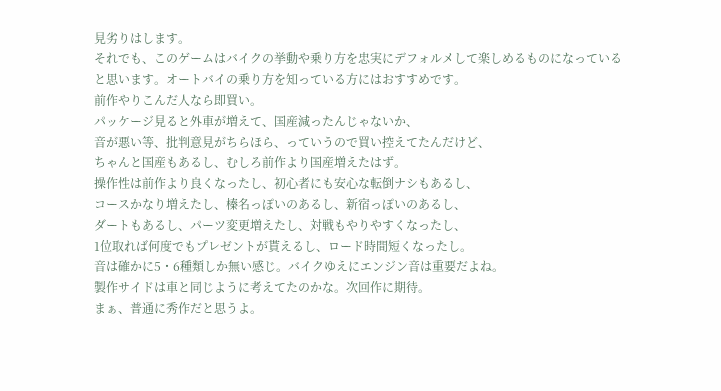見劣りはします。
それでも、このゲームはバイクの挙動や乗り方を忠実にデフォルメして楽しめるものになっていると思います。オートバイの乗り方を知っている方にはおすすめです。
前作やりこんだ人なら即買い。
パッケージ見ると外車が増えて、国産減ったんじゃないか、
音が悪い等、批判意見がちらほら、っていうので買い控えてたんだけど、
ちゃんと国産もあるし、むしろ前作より国産増えたはず。
操作性は前作より良くなったし、初心者にも安心な転倒ナシもあるし、
コースかなり増えたし、榛名っぽいのあるし、新宿っぽいのあるし、
ダートもあるし、パーツ変更増えたし、対戦もやりやすくなったし、
1位取れば何度でもプレゼントが貰えるし、ロード時間短くなったし。
音は確かに5・6種類しか無い感じ。バイクゆえにエンジン音は重要だよね。
製作サイドは車と同じように考えてたのかな。次回作に期待。
まぁ、普通に秀作だと思うよ。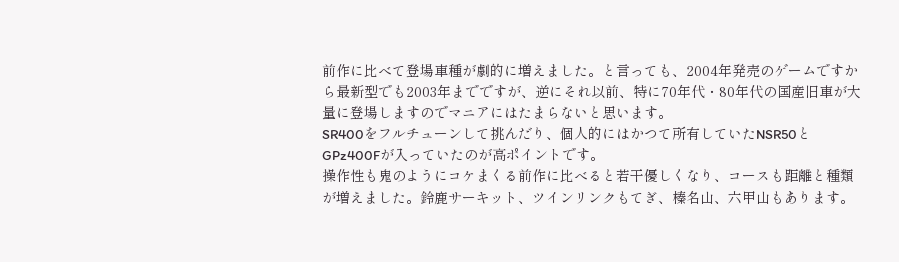前作に比べて登場車種が劇的に増えました。と言っても、2004年発売のゲームですから最新型でも2003年までですが、逆にそれ以前、特に70年代・80年代の国産旧車が大量に登場しますのでマニアにはたまらないと思います。
SR400をフルチューンして挑んだり、個人的にはかつて所有していたNSR50とGPz400Fが入っていたのが高ポイントです。
操作性も鬼のようにコケまくる前作に比べると若干優しくなり、コースも距離と種類が増えました。鈴鹿サーキット、ツインリンクもてぎ、榛名山、六甲山もあります。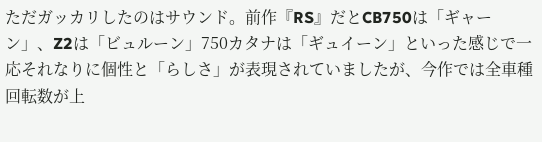ただガッカリしたのはサウンド。前作『RS』だとCB750は「ギャーン」、Z2は「ビュルーン」750カタナは「ギュイーン」といった感じで一応それなりに個性と「らしさ」が表現されていましたが、今作では全車種回転数が上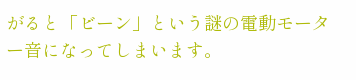がると「ビーン」という謎の電動モーター音になってしまいます。